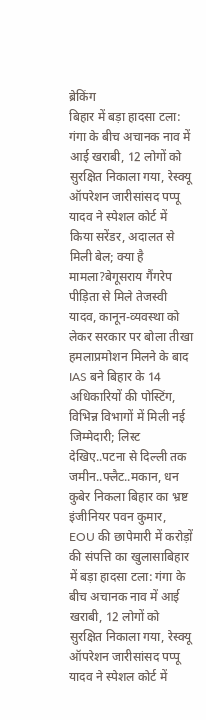ब्रेकिंग
बिहार में बड़ा हादसा टला: गंगा के बीच अचानक नाव में आई खराबी, 12 लोगों को सुरक्षित निकाला गया, रेस्क्यू ऑपरेशन जारीसांसद पप्पू यादव ने स्पेशल कोर्ट में किया सरेंडर, अदालत से मिली बेल; क्या है मामला?बेगूसराय गैंगरेप पीड़िता से मिले तेजस्वी यादव, कानून-व्यवस्था को लेकर सरकार पर बोला तीखा हमलाप्रमोशन मिलने के बाद IAS बने बिहार के 14 अधिकारियों की पोस्टिंग, विभिन्न विभागों में मिली नई जिम्मेदारी; लिस्ट देखिए..पटना से दिल्ली तक जमीन..फ्लैट..मकान, धन कुबेर निकला बिहार का भ्रष्ट इंजीनियर पवन कुमार, EOU की छापेमारी में करोड़ों की संपत्ति का खुलासाबिहार में बड़ा हादसा टला: गंगा के बीच अचानक नाव में आई खराबी, 12 लोगों को सुरक्षित निकाला गया, रेस्क्यू ऑपरेशन जारीसांसद पप्पू यादव ने स्पेशल कोर्ट में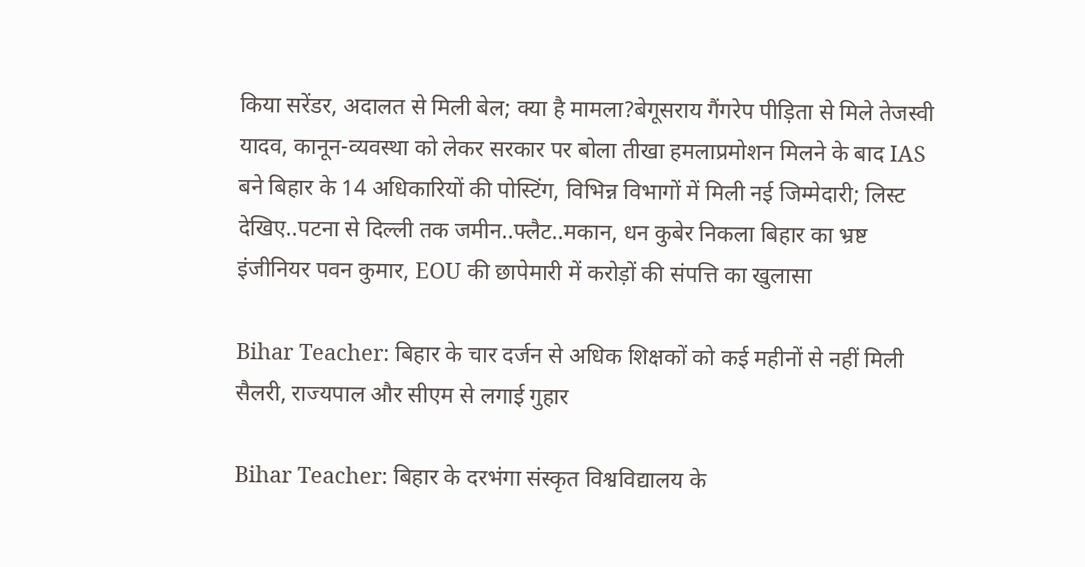किया सरेंडर, अदालत से मिली बेल; क्या है मामला?बेगूसराय गैंगरेप पीड़िता से मिले तेजस्वी यादव, कानून-व्यवस्था को लेकर सरकार पर बोला तीखा हमलाप्रमोशन मिलने के बाद IAS बने बिहार के 14 अधिकारियों की पोस्टिंग, विभिन्न विभागों में मिली नई जिम्मेदारी; लिस्ट देखिए..पटना से दिल्ली तक जमीन..फ्लैट..मकान, धन कुबेर निकला बिहार का भ्रष्ट इंजीनियर पवन कुमार, EOU की छापेमारी में करोड़ों की संपत्ति का खुलासा

Bihar Teacher: बिहार के चार दर्जन से अधिक शिक्षकों को कई महीनों से नहीं मिली सैलरी, राज्यपाल और सीएम से लगाई गुहार

Bihar Teacher: बिहार के दरभंगा संस्कृत विश्वविद्यालय के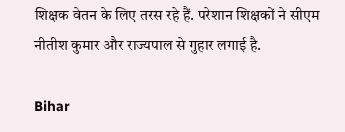शिक्षक वेतन के लिए तरस रहे हैं. परेशान शिक्षकों ने सीएम नीतीश कुमार और राज्यपाल से गुहार लगाई है.

Bihar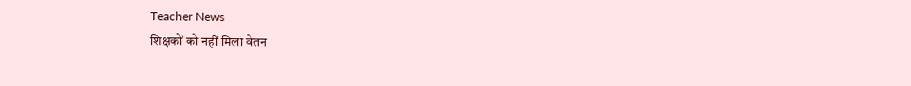Teacher News
शिक्षकों को नहीं मिला वेतन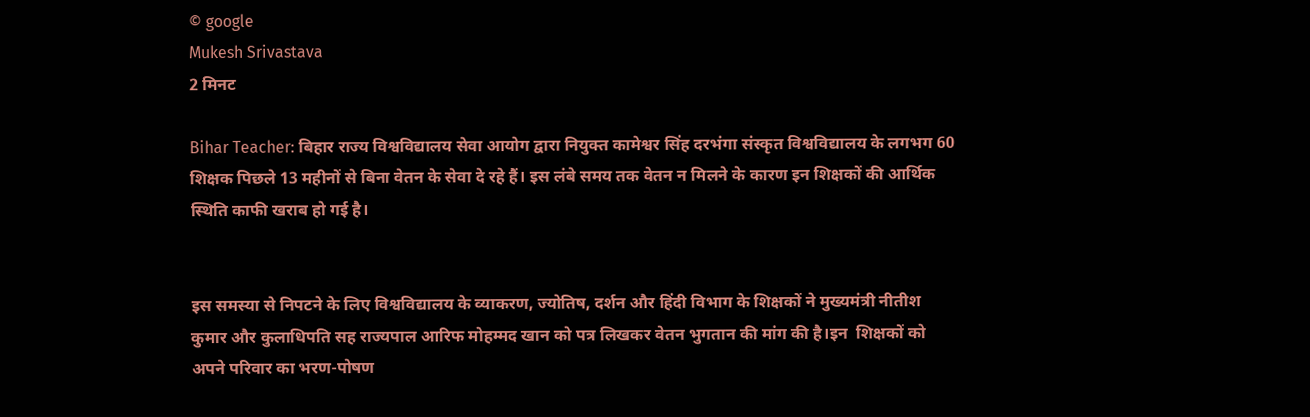© google
Mukesh Srivastava
2 मिनट

Bihar Teacher: बिहार राज्य विश्वविद्यालय सेवा आयोग द्वारा नियुक्त कामेश्वर सिंह दरभंगा संस्कृत विश्वविद्यालय के लगभग 60 शिक्षक पिछले 13 महीनों से बिना वेतन के सेवा दे रहे हैं। इस लंबे समय तक वेतन न मिलने के कारण इन शिक्षकों की आर्थिक स्थिति काफी खराब हो गई है।


इस समस्या से निपटने के लिए विश्वविद्यालय के व्याकरण, ज्योतिष, दर्शन और हिंदी विभाग के शिक्षकों ने मुख्यमंत्री नीतीश कुमार और कुलाधिपति सह राज्यपाल आरिफ मोहम्मद खान को पत्र लिखकर वेतन भुगतान की मांग की है।इन  शिक्षकों को अपने परिवार का भरण-पोषण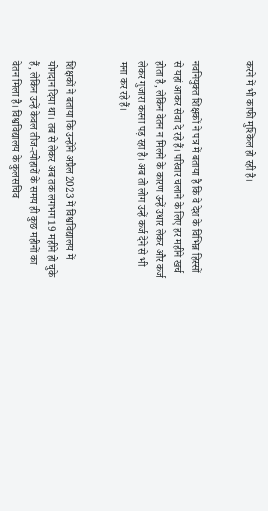करने में भी काफी मुश्किल हो रही है।


नवनियुक्त शिक्षकों ने पत्र में बताया है कि वे देश के विभिन्न हिस्सों से यहां आकर सेवा दे रहे हैं। परिवार चलाने के लिए हर महीने खर्च होता है, लेकिन वेतन न मिलने के कारण उन्हें उधार लेकर और कर्ज लेकर गुजारा करना पड़ रहा है। अब तो लोग उन्हें कर्ज देने से भी मना कर रहे हैं।


शिक्षकों ने बताया कि उन्होंने अप्रैल 2023 में विश्वविद्यालय में योगदान दिया था। तब से लेकर अब तक लगभग 19 महीने हो चुके हैं, लेकिन उन्हें केवल तीज-त्योहारों के समय ही कुछ महीनों का वेतन मिला है। विश्वविद्यालय के कुलसचिव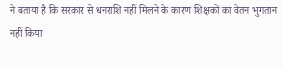ने बताया है कि सरकार से धनराशि नहीं मिलने के कारण शिक्षकों का वेतन भुगतान नहीं किया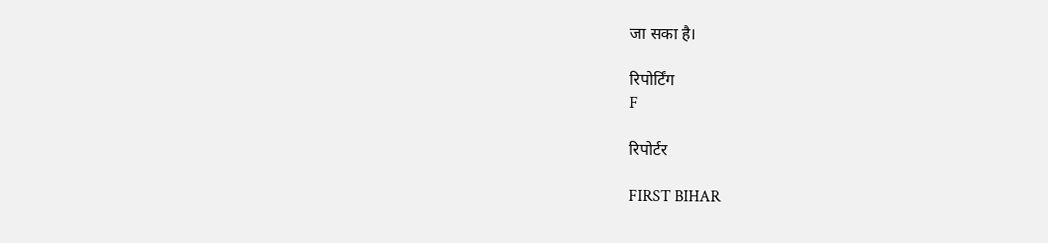जा सका है।

रिपोर्टिंग
F

रिपोर्टर

FIRST BIHAR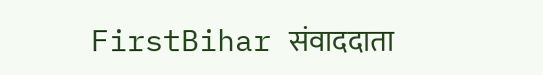FirstBihar संवाददाता